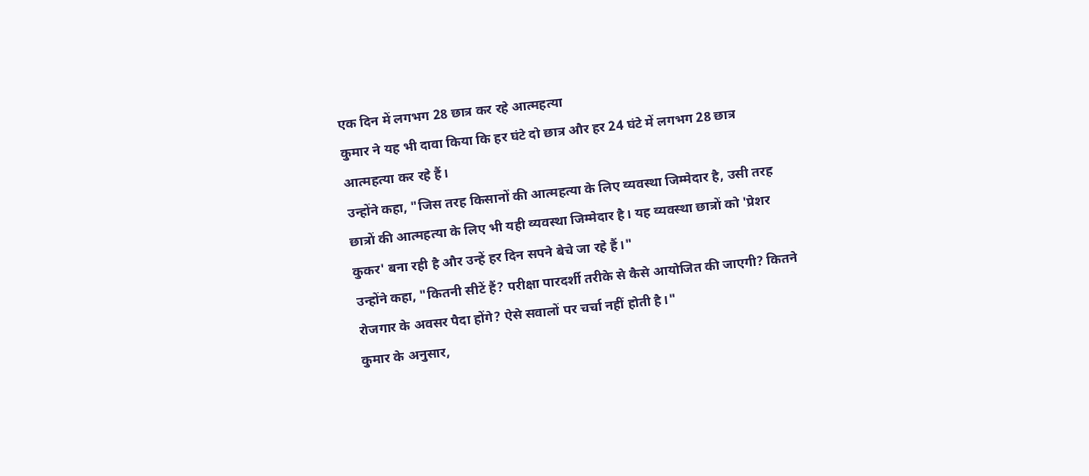एक दिन में लगभग 28 छात्र कर रहे आत्महत्या
कुमार ने यह भी दावा किया कि हर घंटे दो छात्र और हर 24 घंटे में लगभग 28 छात्र आत्महत्या कर रहे हैं।
उन्होंने कहा, "जिस तरह किसानों की आत्महत्या के लिए व्यवस्था जिम्मेदार है, उसी तरह छात्रों की आत्महत्या के लिए भी यही व्यवस्था जिम्मेदार है। यह व्यवस्था छात्रों को 'प्रेशर कुकर' बना रही है और उन्हें हर दिन सपने बेचे जा रहे हैं।"
उन्होंने कहा, "कितनी सीटें हैं? परीक्षा पारदर्शी तरीके से कैसे आयोजित की जाएगी? कितने रोजगार के अवसर पैदा होंगे? ऐसे सवालों पर चर्चा नहीं होती है।"
कुमार के अनुसार,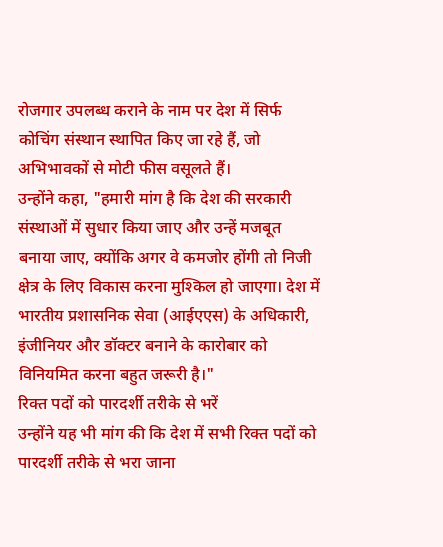रोजगार उपलब्ध कराने के नाम पर देश में सिर्फ कोचिंग संस्थान स्थापित किए जा रहे हैं, जो अभिभावकों से मोटी फीस वसूलते हैं।
उन्होंने कहा, "हमारी मांग है कि देश की सरकारी संस्थाओं में सुधार किया जाए और उन्हें मजबूत बनाया जाए, क्योंकि अगर वे कमजोर होंगी तो निजी क्षेत्र के लिए विकास करना मुश्किल हो जाएगा। देश में भारतीय प्रशासनिक सेवा (आईएएस) के अधिकारी, इंजीनियर और डॉक्टर बनाने के कारोबार को विनियमित करना बहुत जरूरी है।"
रिक्त पदों को पारदर्शी तरीके से भरें
उन्होंने यह भी मांग की कि देश में सभी रिक्त पदों को पारदर्शी तरीके से भरा जाना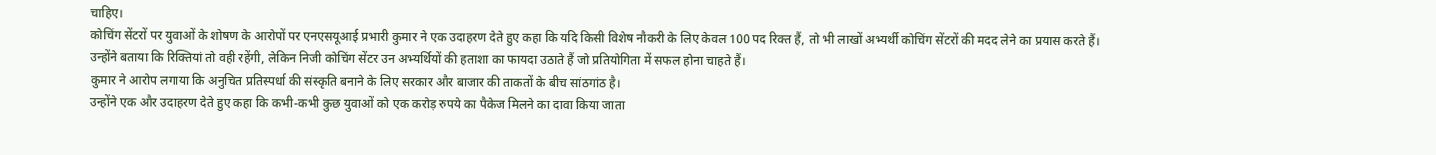चाहिए।
कोचिंग सेंटरों पर युवाओं के शोषण के आरोपों पर एनएसयूआई प्रभारी कुमार ने एक उदाहरण देते हुए कहा कि यदि किसी विशेष नौकरी के लिए केवल 100 पद रिक्त हैं, तो भी लाखों अभ्यर्थी कोचिंग सेंटरों की मदद लेने का प्रयास करते हैं।
उन्होंने बताया कि रिक्तियां तो वही रहेंगी, लेकिन निजी कोचिंग सेंटर उन अभ्यर्थियों की हताशा का फायदा उठाते हैं जो प्रतियोगिता में सफल होना चाहते हैं।
कुमार ने आरोप लगाया कि अनुचित प्रतिस्पर्धा की संस्कृति बनाने के लिए सरकार और बाजार की ताकतों के बीच सांठगांठ है।
उन्होंने एक और उदाहरण देते हुए कहा कि कभी-कभी कुछ युवाओं को एक करोड़ रुपये का पैकेज मिलने का दावा किया जाता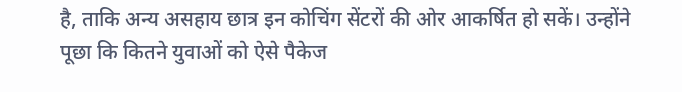है, ताकि अन्य असहाय छात्र इन कोचिंग सेंटरों की ओर आकर्षित हो सकें। उन्होंने पूछा कि कितने युवाओं को ऐसे पैकेज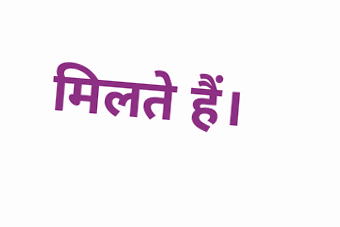मिलते हैं।